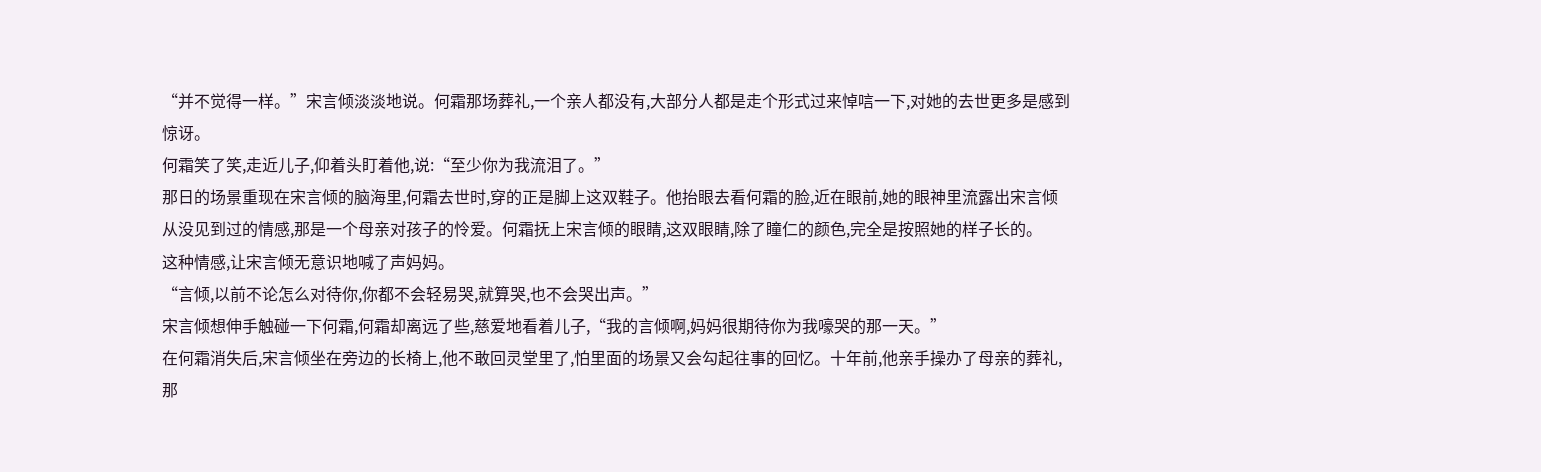“并不觉得一样。”宋言倾淡淡地说。何霜那场葬礼,一个亲人都没有,大部分人都是走个形式过来悼唁一下,对她的去世更多是感到惊讶。
何霜笑了笑,走近儿子,仰着头盯着他,说:“至少你为我流泪了。”
那日的场景重现在宋言倾的脑海里,何霜去世时,穿的正是脚上这双鞋子。他抬眼去看何霜的脸,近在眼前,她的眼神里流露出宋言倾从没见到过的情感,那是一个母亲对孩子的怜爱。何霜抚上宋言倾的眼睛,这双眼睛,除了瞳仁的颜色,完全是按照她的样子长的。
这种情感,让宋言倾无意识地喊了声妈妈。
“言倾,以前不论怎么对待你,你都不会轻易哭,就算哭,也不会哭出声。”
宋言倾想伸手触碰一下何霜,何霜却离远了些,慈爱地看着儿子,“我的言倾啊,妈妈很期待你为我嚎哭的那一天。”
在何霜消失后,宋言倾坐在旁边的长椅上,他不敢回灵堂里了,怕里面的场景又会勾起往事的回忆。十年前,他亲手操办了母亲的葬礼,那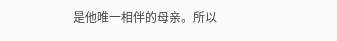是他唯一相伴的母亲。所以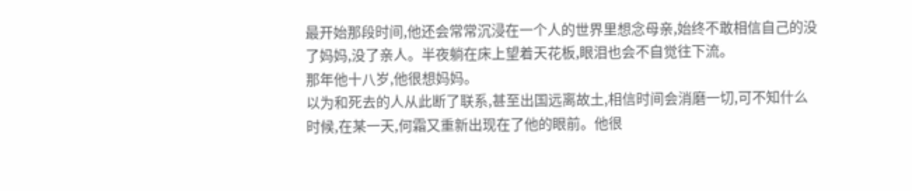最开始那段时间,他还会常常沉浸在一个人的世界里想念母亲,始终不敢相信自己的没了妈妈,没了亲人。半夜躺在床上望着天花板,眼泪也会不自觉往下流。
那年他十八岁,他很想妈妈。
以为和死去的人从此断了联系,甚至出国远离故土,相信时间会消磨一切,可不知什么时候,在某一天,何霜又重新出现在了他的眼前。他很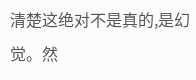清楚这绝对不是真的,是幻觉。然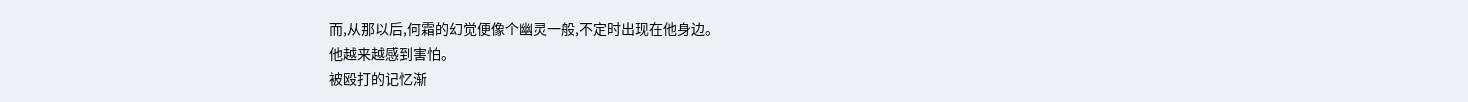而,从那以后,何霜的幻觉便像个幽灵一般,不定时出现在他身边。
他越来越感到害怕。
被殴打的记忆渐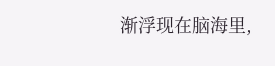渐浮现在脑海里,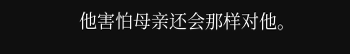他害怕母亲还会那样对他。